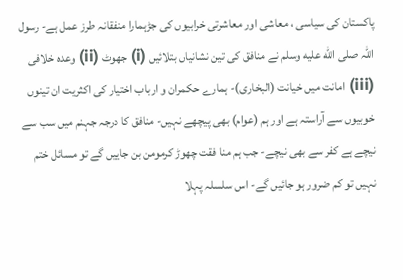پاکستان کی سیاسی ، معاشی اور معاشرتی خرابیوں کی جڑہمارا منفقانہ طرز عمل ہے- رسول اللہ صلى الله عليه وسلم نے منافق کی تین نشانیاں بتلائیں (i) جھوٹ (ii) وعدہ خلافی (iii) امانت میں خیانت (البخاری)- ہمارے حکمران و ارباب اختیار کی اکثریت ان تینوں خوبیوں سے آراستہ ہے اور ہم (عوام) بھی پیچھے نہیں- منافق کا درجہ جہنم میں سب سے نیچے ہے کفر سے بھی نیچے- جب ہم منا فقت چھوڑ کرمومن بن جاییں گے تو مسائل ختم نہیں تو کم ضرور ہو جائیں گے- اس سلسلہ پہلا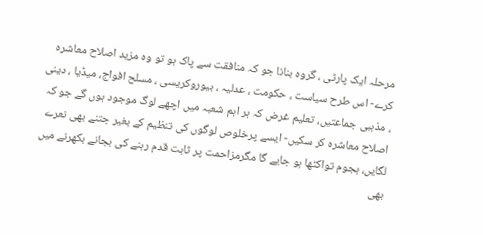مرحلہ ایک پارٹی ، گروہ بنانا جو کہ منافقت سے پاک ہو تو وہ مزید اصلاح معاشرہ کرے- اس طرح سیاست ، حکومت ، عدلیہ ، بیوروکریسی ، مسلح افواج، میڈیا ، دینی ، مذہبی جماعتیں، تعلیم غرض کہ ہر اہم شعبہ میں اچھے لوگ موجود ہوں گے جو کہ اصلاح معاشرہ کر سکیں- ایسے پرخلوص لوگوں کی تنظیم کے بغیر جتنے بھی نعرے لگایں، ہجوم تواکٹھا ہو جایے گا مگرمزاحمت پر ثابت قدم رہنے کی بجانے بکھرنے میں بھی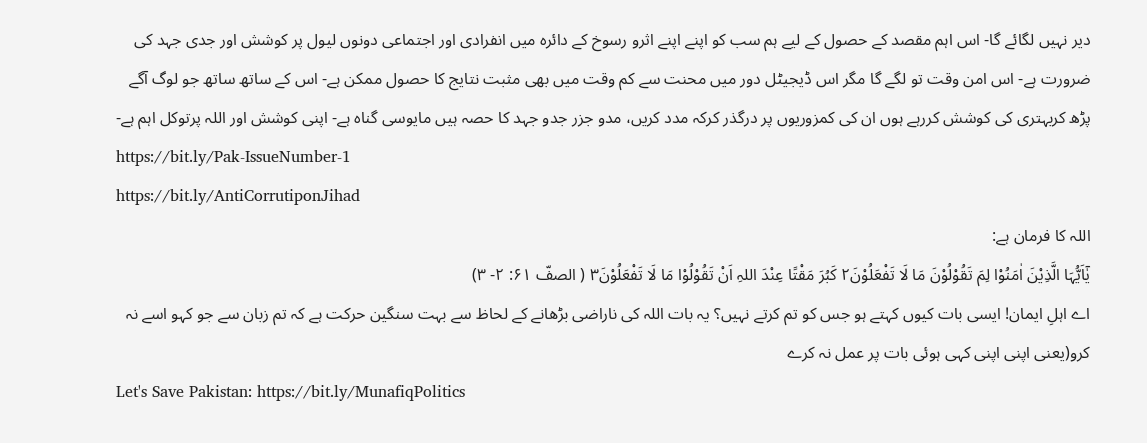دیر نہیں لگائے گا- اس اہم مقصد کے حصول کے لیے ہم سب کو اپنے اپنے اثرو رسوخ کے دائرہ میں انفرادی اور اجتماعی دونوں لیول پر کوشش اور جدی جہد کی ضرورت ہے- اس امن وقت تو لگے گا مگر اس ڈیجیٹل دور میں محنت سے کم وقت میں بھی مثبت نتایج کا حصول ممکن ہے- اس کے ساتھ ساتھ جو لوگ آگے پڑھ کربہتری کی کوشش کررہے ہوں ان کی کمزوریوں پر درگذر کرکہ مدد کریں، مدو جزر جدو جہد کا حصہ ہیں مایوسی گناہ ہے- اپنی کوشش اور اللہ پرتوکل اہم ہے-
https://bit.ly/Pak-IssueNumber-1
https://bit.ly/AntiCorrutiponJihad
اللہ کا فرمان ہے:
يٰٓاَيُّہَا الَّذِيْنَ اٰمَنُوْا لِمَ تَقُوْلُوْنَ مَا لَا تَفْعَلُوْنَ۲ كَبُرَ مَقْتًا عِنْدَ اللہِ اَنْ تَقُوْلُوْا مَا لَا تَفْعَلُوْنَ۳ ( الصفّ ۶۱: ۲- ۳)
اے اہلِ ایمان! ایسی بات کیوں کہتے ہو جس کو تم کرتے نہیں؟ یہ بات اللہ کی ناراضی بڑھانے کے لحاظ سے بہت سنگین حرکت ہے کہ تم زبان سے جو کہو اسے نہ کرو(یعنی اپنی اپنی کہی ہوئی بات پر عمل نہ کرے
Let's Save Pakistan: https://bit.ly/MunafiqPolitics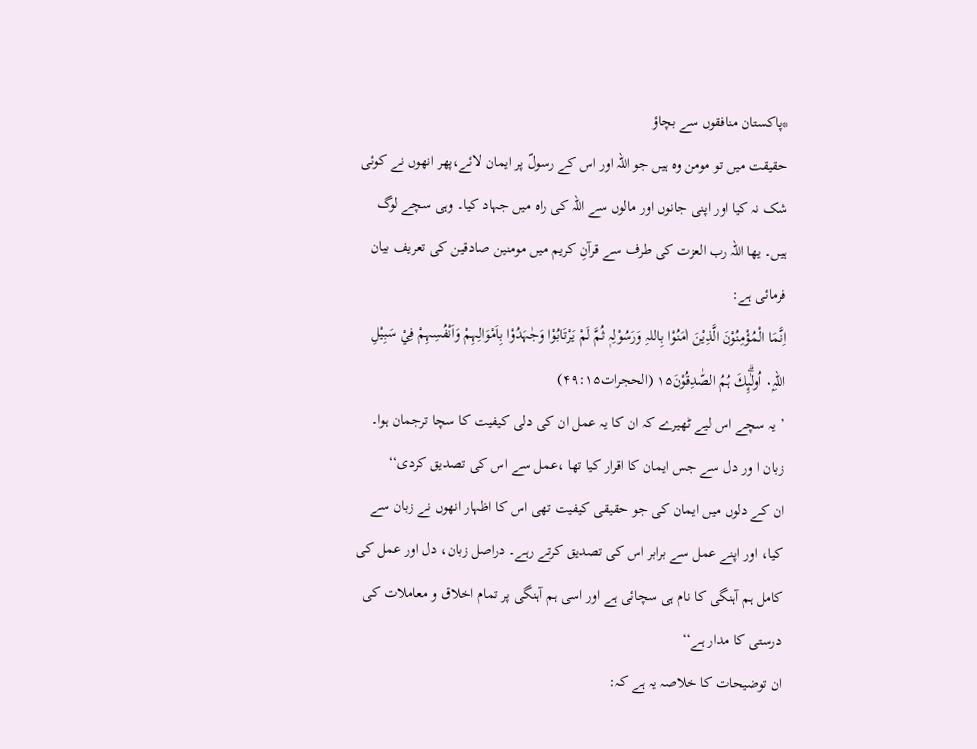*پاکستان منافقوں سے بچاؤ
حقیقت میں تو مومن وہ ہیں جو اللہ اور اس کے رسولؐ پر ایمان لائے،پھر انھوں نے کوئی شک نہ کیا اور اپنی جانوں اور مالوں سے اللہ کی راہ میں جہاد کیا۔ وہی سچے لوگ ہیں۔ یها اللہ رب العزت کی طرف سے قرآنِ کریم میں مومنین صادقین کی تعریف بیان فرمائی ہے:
اِنَّمَا الْمُؤْمِنُوْنَ الَّذِيْنَ اٰمَنُوْا بِاللہِ وَرَسُوْلِہٖ ثُمَّ لَمْ يَرْتَابُوْا وَجٰہَدُوْا بِاَمْوَالِہِمْ وَاَنْفُسِہِمْ فِيْ سَبِيْلِ اللہِ۰ۭ اُولٰۗىِٕكَ ہُمُ الصّٰدِقُوْنَ۱۵ (الحجرات۴۹:۱۵)
’ یہ سچے اس لیے ٹھیرے کہ ان کا یہ عمل ان کی دلی کیفیت کا سچا ترجمان ہوا۔ زبان ا ور دل سے جس ایمان کا اقرار کیا تھا ،عمل سے اس کی تصدیق کردی‘‘
ان کے دلوں میں ایمان کی جو حقیقی کیفیت تھی اس کا اظہار انھوں نے زبان سے کیا، اور اپنے عمل سے برابر اس کی تصدیق کرتے رہے۔ دراصل زبان، دل اور عمل کی کامل ہم آہنگی کا نام ہی سچائی ہے اور اسی ہم آہنگی پر تمام اخلاق و معاملات کی درستی کا مدار ہے‘‘
ان توضیحات کا خلاصہ یہ ہے کہ: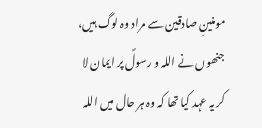مومنینِ صادقین سے مراد وہ لوگ ہیں، جنھوں نے اللہ و رسولؐ پر ایمان لا کر یہ عہد کیا تھا کہ وہ ہر حال میں اللہ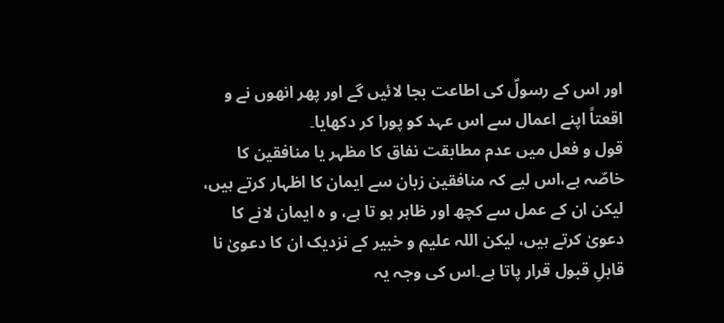اور اس کے رسولؐ کی اطاعت بجا لائیں گے اور پھر انھوں نے و اقعتاً اپنے اعمال سے اس عہد کو پورا کر دکھایا۔
قول و فعل میں عدم مطابقت نفاق کا مظہر یا منافقین کا خاصّہ ہے،اس لیے کہ منافقین زبان سے ایمان کا اظہار کرتے ہیں، لیکن ان کے عمل سے کچھ اور ظاہر ہو تا ہے، و ہ ایمان لانے کا دعویٰ کرتے ہیں، لیکن اللہ علیم و خبیر کے نزدیک ان کا دعویٰ نا قابلِ قبول قرار پاتا ہے۔اس کی وجہ یہ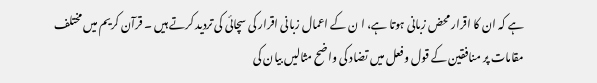ہے کہ ان کا اقرار محض زبانی ہوتا ہے، ا ن کے اعمال زبانی اقرار کی سچائی کی تردید کرتے ہیں ۔ قرآن کریم میں مختلف مقامات پر منافقین کے قول وفعل میں تضاد کی واضح مثالیں بیان کی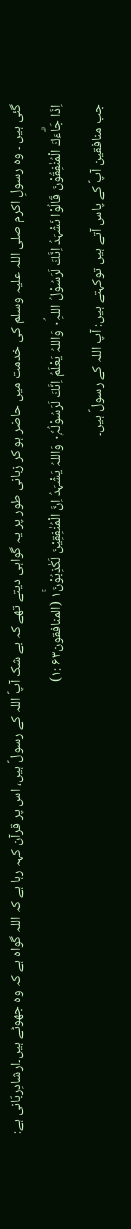گئی ہیں ۔ وہ رسولِ اکرم صلی اللہ علیہ وسلم کی خدمت میں حاضر ہو کر زبانی طور پر یہ گواہی دیتے تھے کہ بے شک آپؐ اللہ کے رسولؐ ہیں، اس پر قرآن کہہ رہا ہے کہ اللہ گواہ ہے کہ وہ جھوٹے ہیں۔ارشادِربّانی ہے:
اِذَا جَاۗءَكَ الْمُنٰفِقُوْنَ قَالُوْا نَشْہَدُ اِنَّكَ لَرَسُوْلُ اللہِ۰ۘ وَاللہُ يَعْلَمُ اِنَّكَ لَرَسُوْلُہٗ۰ۭ وَاللہُ يَشْہَدُ اِنَّ الْمُنٰفِقِيْنَ لَكٰذِبُوْنَ۱ۚ (المنافقون۶۳ :۱)
جب منافقین آپؐ کے پاس آتے ہیں توکہتے ہیں: آپ اللہ کے رسولؐ ہیں۔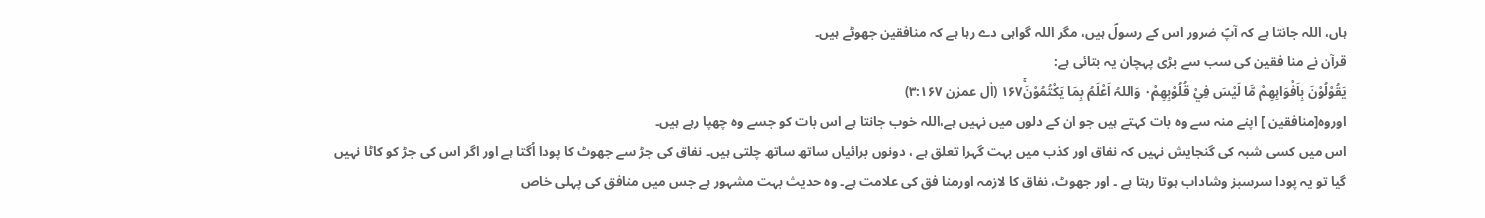ہاں، اللہ جانتا ہے کہ آپؐ ضرور اس کے رسولؐ ہیں، مگر اللہ گواہی دے رہا ہے کہ منافقین جھوٹے ہیں۔
قرآن نے منا فقین کی سب سے بڑی پہچان یہ بتائی ہے:
يَقُوْلُوْنَ بِاَفْوَاہِھِمْ مَّا لَيْسَ فِيْ قُلُوْبِھِمْ۰ۭ وَاللہُ اَعْلَمُ بِمَا يَكْتُمُوْنَ۱۶۷ۚ (اٰل عمرٰن ۳:۱۶۷)
اوروہ[منافقین ] اپنے منہ سے وہ بات کہتے ہیں جو ان کے دلوں میں نہیں ہے،اللہ خوب جانتا ہے اس بات کو جسے وہ چھپا رہے ہیں۔
اس میں کسی شبہ کی گنجایش نہیں کہ نفاق اور کذب میں بہت گہرا تعلق ہے ، دونوں برائیاں ساتھ ساتھ چلتی ہیں۔ نفاق کی جڑ سے جھوٹ کا پودا اُگتا ہے اور اگر اس کی جڑ کو کاٹا نہیں گیا تو یہ پودا سرسبز وشاداب ہوتا رہتا ہے ۔ اور جھوٹ، نفاق کا لازمہ اورمنا فق کی علامت ہے۔ وہ حدیث بہت مشہور ہے جس میں منافق کی پہلی خاص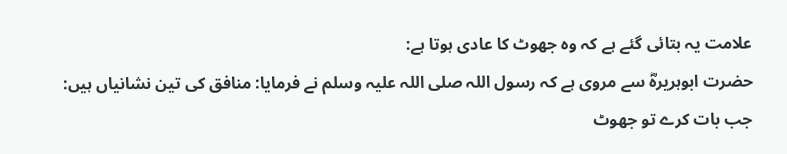علامت یہ بتائی گئے ہے کہ وہ جھوٹ کا عادی ہوتا ہے:
حضرت ابوہریرہؓ سے مروی ہے کہ رسول اللہ صلی اللہ علیہ وسلم نے فرمایا: منافق کی تین نشانیاں ہیں: جب بات کرے تو جھوٹ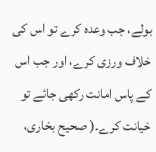بولے، جب وعدہ کرے تو اس کی خلاف ورزی کرے، اور جب اس کے پاس امانت رکھی جائے تو خیانت کرے۔( صحیح بخاری،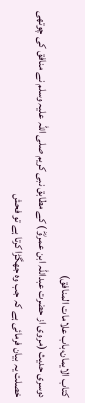کتاب الایمان،باب علامات المنافق)
دوسری حدیث (مروی از حضرت عبداللہ ابن عمروؓ ) کے مطابق نبی کریم صلی اللہ علیہ وسلم نے منافق کی چوتھی خصلت یہ بیان فرمائی ہے کہ جب وہ جھگڑا کرتا ہے تو فحش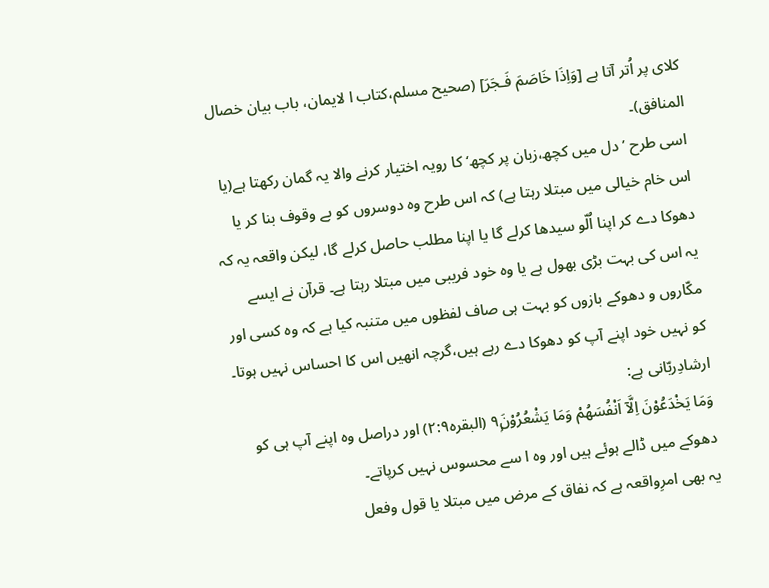کلای پر اُتر آتا ہے [وَاِذَا خَاصَمَ فَـجَرَ] (صحیح مسلم،کتاب ا لایمان، باب بیان خصال المنافق)۔
اسی طرح ’دل میں کچھ،زبان پر کچھ‘ کا رویہ اختیار کرنے والا یہ گمان رکھتا ہے(یا اس خام خیالی میں مبتلا رہتا ہے) کہ اس طرح وہ دوسروں کو بے وقوف بنا کر یا دھوکا دے کر اپنا اُلّو سیدھا کرلے گا یا اپنا مطلب حاصل کرلے گا، لیکن واقعہ یہ کہ یہ اس کی بہت بڑی بھول ہے یا وہ خود فریبی میں مبتلا رہتا ہے۔ قرآن نے ایسے مکّاروں و دھوکے بازوں کو بہت ہی صاف لفظوں میں متنبہ کیا ہے کہ وہ کسی اور کو نہیں خود اپنے آپ کو دھوکا دے رہے ہیں،گرچہ انھیں اس کا احساس نہیں ہوتا۔ ارشادِربّانی ہے:
وَمَا يَخْدَعُوْنَ اِلَّآ اَنْفُسَھُمْ وَمَا يَشْعُرُوْنَ۹ۭ (البقرہ۲:۹) اور دراصل وہ اپنے آپ ہی کو دھوکے میں ڈالے ہوئے ہیں اور وہ ا سے محسوس نہیں کرپاتے۔
یہ بھی امرِواقعہ ہے کہ نفاق کے مرض میں مبتلا یا قول وفعل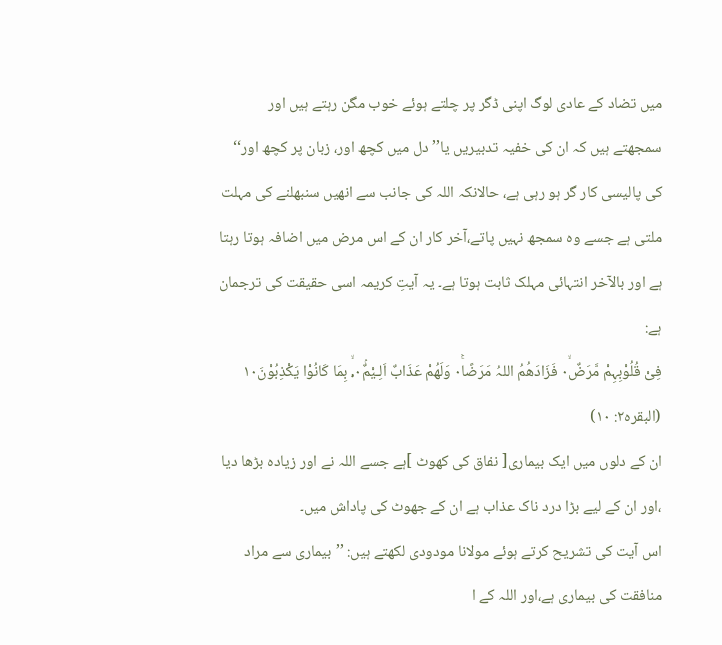میں تضاد کے عادی لوگ اپنی ڈگر پر چلتے ہوئے خوب مگن رہتے ہیں اور سمجھتے ہیں کہ ان کی خفیہ تدبیریں یا’’ دل میں کچھ اور، زبان پر کچھ اور‘‘ کی پالیسی کار گر ہو رہی ہے، حالانکہ اللہ کی جانب سے انھیں سنبھلنے کی مہلت ملتی ہے جسے وہ سمجھ نہیں پاتے،آخر کار ان کے اس مرض میں اضافہ ہوتا رہتا ہے اور بالآخر انتہائی مہلک ثابت ہوتا ہے۔ یہ آیتِ کریمہ اسی حقیقت کی ترجمان ہے:
فِىْ قُلُوْبِہِمْ مَّرَضٌ۰ۙ فَزَادَھُمُ اللہُ مَرَضًا۰ۚ وَلَھُمْ عَذَابٌ اَلِـيْمٌۢ۰ۥۙ بِمَا كَانُوْا يَكْذِبُوْنَ۱۰ (البقرہ۲: ۱۰)
ان کے دلوں میں ایک بیماری[ نفاق کی کھوٹ ]ہے جسے اللہ نے اور زیادہ بڑھا دیا ،اور ان کے لیے بڑا درد ناک عذاب ہے ان کے جھوٹ کی پاداش میں۔
اس آیت کی تشریح کرتے ہوئے مولانا مودودی لکھتے ہیں: ’’بیماری سے مراد منافقت کی بیماری ہے،اور اللہ کے ا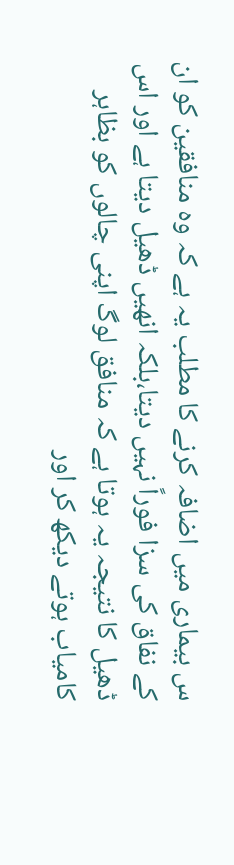س بیماری میں اضافہ کرنے کا مطلب یہ ہے کہ وہ منافقین کو ان کے نفاق کی سزا فوراً نہیں دیتا،بلکہ انھیں ڈھیل دیتا ہے اور اس ڈھیل کا نتیجہ یہ ہوتا ہے کہ منافق لوگ اپنی چالوں کو بظاہر کامیاب ہوتے دیکھ کر اور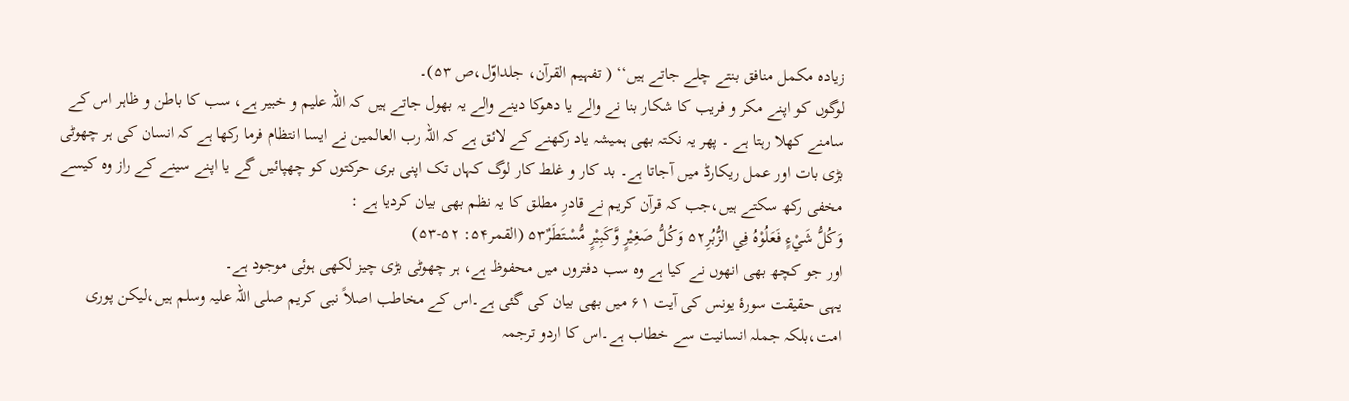زیادہ مکمل منافق بنتے چلے جاتے ہیں‘‘ ( تفہیم القرآن، جلداوّل،ص ۵۳)۔
لوگوں کو اپنے مکر و فریب کا شکار بنا نے والے یا دھوکا دینے والے یہ بھول جاتے ہیں کہ اللہ علیم و خبیر ہے، سب کا باطن و ظاہر اس کے سامنے کھلا رہتا ہے ۔ پھر یہ نکتہ بھی ہمیشہ یاد رکھنے کے لائق ہے کہ اللہ رب العالمین نے ایسا انتظام فرما رکھا ہے کہ انسان کی ہر چھوٹی بڑی بات اور عمل ریکارڈ میں آجاتا ہے۔ بد کار و غلط کار لوگ کہاں تک اپنی بری حرکتوں کو چھپائیں گے یا اپنے سینے کے راز وہ کیسے مخفی رکھ سکتے ہیں،جب کہ قرآن کریم نے قادرِ مطلق کا یہ نظم بھی بیان کردیا ہے :
وَكُلُّ شَيْءٍ فَعَلُوْہُ فِي الزُّبُرِ۵۲ وَكُلُّ صَغِيْرٍ وَّكَبِيْرٍ مُّسْـتَطَرٌ۵۳ (القمر۵۴: ۵۲-۵۳)
اور جو کچھ بھی انھوں نے کیا ہے وہ سب دفتروں میں محفوظ ہے، ہر چھوٹی بڑی چیز لکھی ہوئی موجود ہے۔
یہی حقیقت سورۂ یونس کی آیت ۶۱ میں بھی بیان کی گئی ہے۔اس کے مخاطب اصلاً نبی کریم صلی اللہ علیہ وسلم ہیں،لیکن پوری امت،بلکہ جملہ انسانیت سے خطاب ہے۔اس کا اردو ترجمہ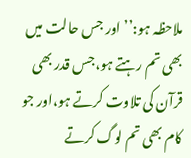ملاحظہ ہو:’’ اور جس حالت میں بھی تم رہتے ہو،جس قدر بھی قرآن کی تلاوت کرتے ہو،اور جو کام بھی تم لوگ کرتے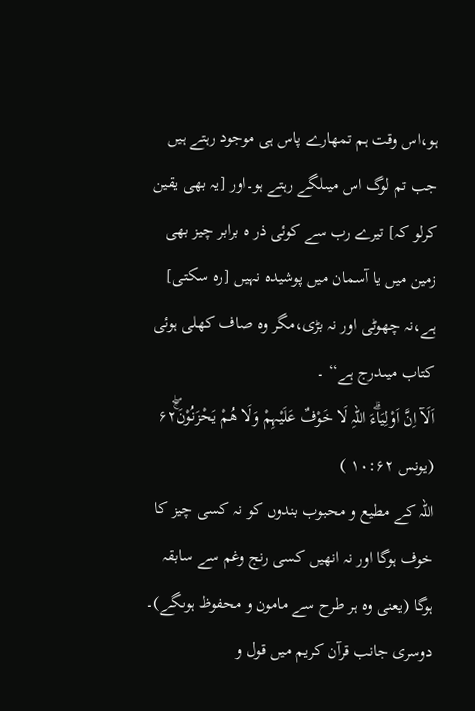ہو،اس وقت ہم تمھارے پاس ہی موجود رہتے ہیں جب تم لوگ اس میںلگے رہتے ہو۔اور [یہ بھی یقین کرلو کہ] تیرے رب سے کوئی ذر ہ برابر چیز بھی زمین میں یا آسمان میں پوشیدہ نہیں [رہ سکتی] ہے،نہ چھوٹی اور نہ بڑی،مگر وہ صاف کھلی ہوئی کتاب میںدرج ہے‘‘ ۔
اَلَآ اِنَّ اَوْلِيَاۗءَ اللہِ لَا خَوْفٌ عَلَيْہِمْ وَلَا ھُمْ يَحْزَنُوْنَ۶۲ۚۖ (یونس ۱۰:۶۲ )
اللہ کے مطیع و محبوب بندوں کو نہ کسی چیز کا خوف ہوگا اور نہ انھیں کسی رنج وغم سے سابقہ ہوگا (یعنی وہ ہر طرح سے مامون و محفوظ ہوںگے)۔
دوسری جانب قرآن کریم میں قول و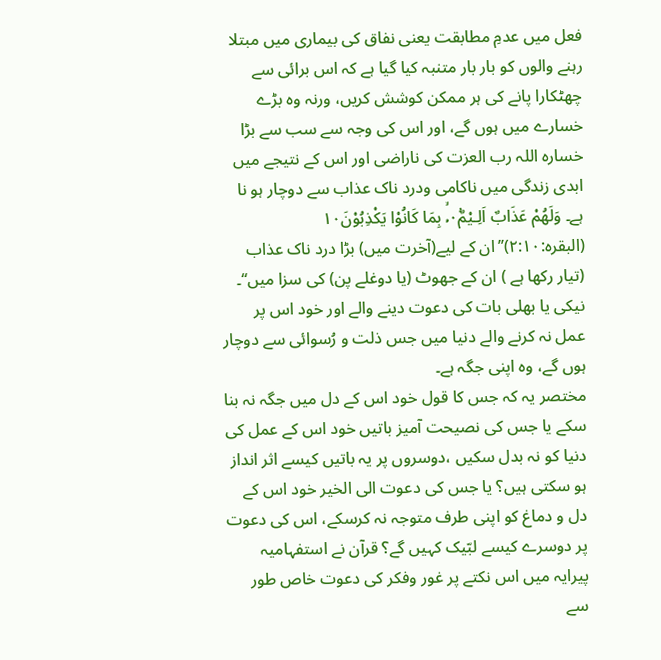فعل میں عدمِ مطابقت یعنی نفاق کی بیماری میں مبتلا رہنے والوں کو بار بار متنبہ کیا گیا ہے کہ اس برائی سے چھٹکارا پانے کی ہر ممکن کوشش کریں، ورنہ وہ بڑے خسارے میں ہوں گے، اور اس کی وجہ سے سب سے بڑا خسارہ اللہ رب العزت کی ناراضی اور اس کے نتیجے میں ابدی زندگی میں ناکامی ودرد ناک عذاب سے دوچار ہو نا ہے۔ وَلَھُمْ عَذَابٌ اَلِـيْمٌۢ۰ۥۙ بِمَا كَانُوْا يَكْذِبُوْنَ۱۰ (البقرہ:۲:۱۰)’’ان کے لیے(آخرت میں) بڑا درد ناک عذاب (تیار رکھا ہے ) ان کے جھوٹ (یا دوغلے پن) کی سزا میں‘‘۔
نیکی یا بھلی بات کی دعوت دینے والے اور خود اس پر عمل نہ کرنے والے دنیا میں جس ذلت و رُسوائی سے دوچار ہوں گے، وہ اپنی جگہ ہے۔
مختصر یہ کہ جس کا قول خود اس کے دل میں جگہ نہ بنا سکے یا جس کی نصیحت آمیز باتیں خود اس کے عمل کی دنیا کو نہ بدل سکیں ،دوسروں پر یہ باتیں کیسے اثر انداز ہو سکتی ہیں؟ یا جس کی دعوت الی الخیر خود اس کے دل و دماغ کو اپنی طرف متوجہ نہ کرسکے، اس کی دعوت پر دوسرے کیسے لبّیک کہیں گے؟ قرآن نے استفہامیہ پیرایہ میں اس نکتے پر غور وفکر کی دعوت خاص طور سے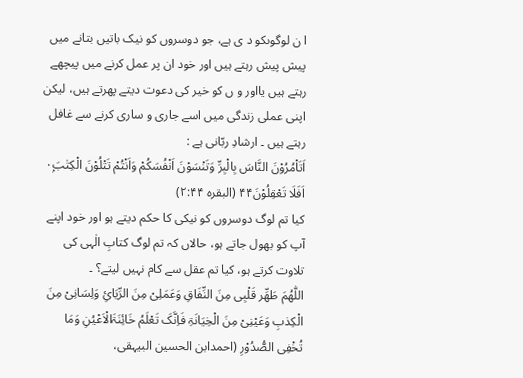ا ن لوگوںکو د ی ہے، جو دوسروں کو نیک باتیں بتانے میں پیش پیش رہتے ہیں اور خود ان پر عمل کرنے میں پیچھے رہتے ہیں یااور و ں کو خیر کی دعوت دیتے پھرتے ہیں، لیکن اپنی عملی زندگی میں اسے جاری و ساری کرنے سے غافل رہتے ہیں ۔ ارشادِ ربّانی ہے :
اَتَاْمُرُوْنَ النَّاسَ بِالْبِرِّ وَتَنْسَوْنَ اَنْفُسَكُمْ وَاَنْتُمْ تَتْلُوْنَ الْكِتٰبَ۰ۭ اَفَلَا تَعْقِلُوْنَ۴۴ (البقرہ ۲:۴۴)
کیا تم لوگ دوسروں کو نیکی کا حکم دیتے ہو اور خود اپنے آپ کو بھول جاتے ہو، حالاں کہ تم لوگ کتابِ الٰہی کی تلاوت کرتے ہو، کیا تم عقل سے کام نہیں لیتے؟ ۔
اللّٰھُمَ طَھِّر قَلْبِی مِنَ النِّفَاقِ وَعَمَلِیْ مِنَ الرِّیَائِ وَلِسَانِیْ مِنَ الْکِذبِ وَعَیْنِیْ مِنَ الْخِیَانَۃِ فَاِنَّکَ تَعْلَمُ خَائِنَۃَالْاَعْیُنِ وَمَا تُخْفِی الصُّدُوْرِ (احمدابن الحسین البیہقی،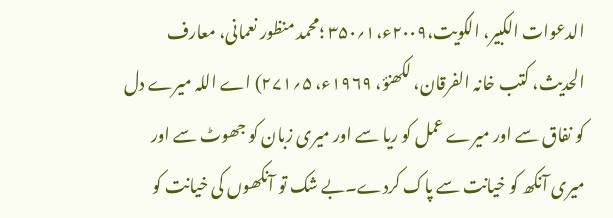الدعوات الکبیر، الکویت،۲۰۰۹ء،۱؍۳۵۰ ؛محمد منظور نعمانی، معارف الحدیث، کتب خانہ الفرقان، لکھنؤ، ۱۹۶۹ء، ۵؍۲۷۱) اے اللہ میرے دل کو نفاق سے اور میرے عمل کو ریا سے اور میری زبان کو جھوٹ سے اور میری آنکھ کو خیانت سے پاک کردے۔بے شک تو آنکھوں کی خیانت کو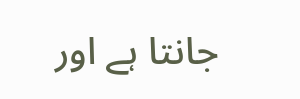جانتا ہے اور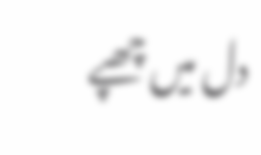دل میں چھپے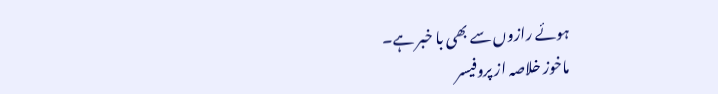ہوئے رازوں سے بھی با خبر ہے۔
ماخوز خلاصہ از پروفیسر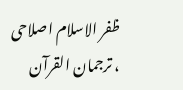ظفر الاسلام اصلاحی ، ترجمان القرآن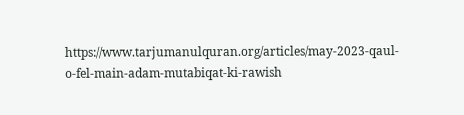https://www.tarjumanulquran.org/articles/may-2023-qaul-o-fel-main-adam-mutabiqat-ki-rawish